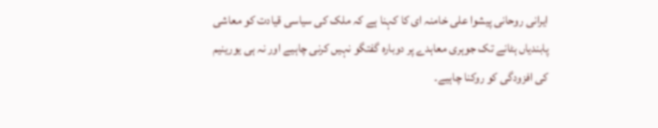ایرانی روحانی پیشوا علی خامنہ ای کا کہنا ہے کہ ملک کی سیاسی قیادت کو معاشی پابندیاں ہٹانے تک جوہری معاہدے پر دوبارہ گفتگو نہیں کرنی چاہیے اور نہ ہی یورینیم کی افزودگی کو روکنا چاہیے۔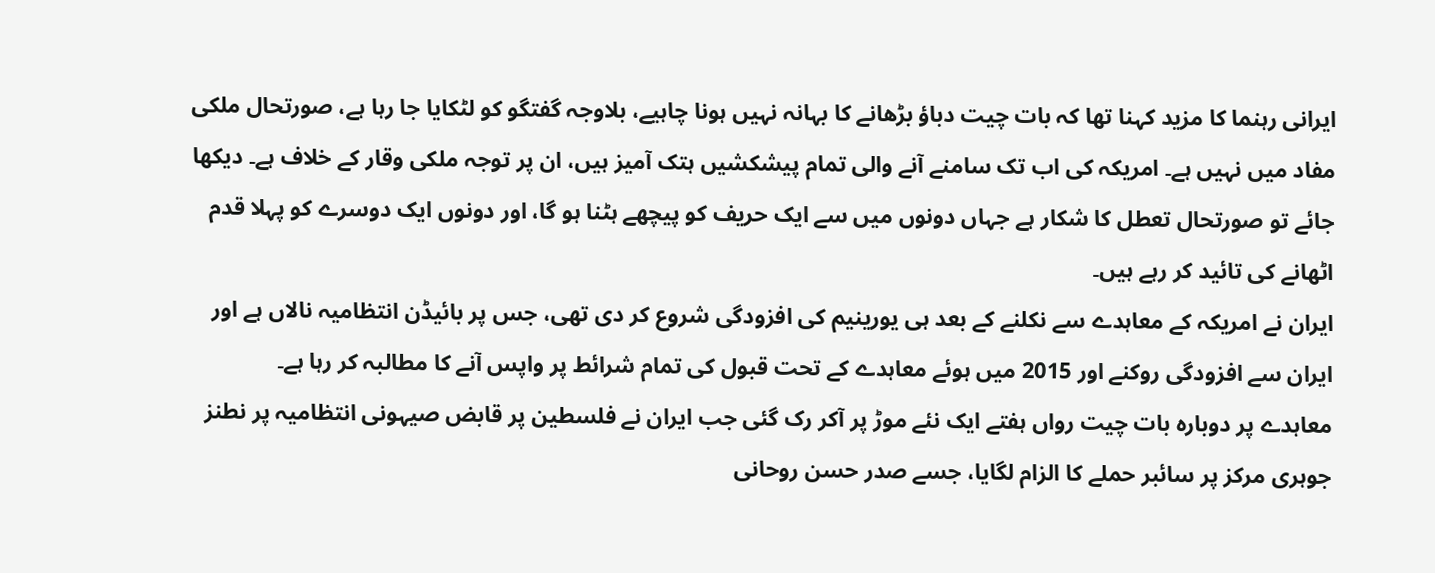ایرانی رہنما کا مزید کہنا تھا کہ بات چیت دباؤ بڑھانے کا بہانہ نہیں ہونا چاہیے، بلاوجہ گفتگو کو لٹکایا جا رہا ہے، صورتحال ملکی مفاد میں نہیں ہے۔ امریکہ کی اب تک سامنے آنے والی تمام پیشکشیں ہتک آمیز ہیں، ان پر توجہ ملکی وقار کے خلاف ہے۔ دیکھا جائے تو صورتحال تعطل کا شکار ہے جہاں دونوں میں سے ایک حریف کو پیچھے ہٹنا ہو گا، اور دونوں ایک دوسرے کو پہلا قدم اٹھانے کی تائید کر رہے ہیں۔
ایران نے امریکہ کے معاہدے سے نکلنے کے بعد ہی یورینیم کی افزودگی شروع کر دی تھی، جس پر بائیڈن انتظامیہ نالاں ہے اور ایران سے افزودگی روکنے اور 2015 میں ہوئے معاہدے کے تحت قبول کی تمام شرائط پر واپس آنے کا مطالبہ کر رہا ہے۔
معاہدے پر دوبارہ بات چیت رواں ہفتے ایک نئے موڑ پر آکر رک گئی جب ایران نے فلسطین پر قابض صیہونی انتظامیہ پر نطنز جوہری مرکز پر سائبر حملے کا الزام لگایا، جسے صدر حسن روحانی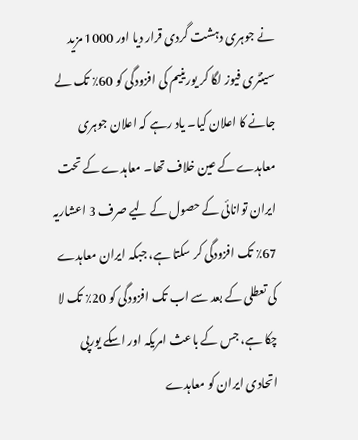نے جوہری دہشت گردی قرار دیا اور 1000 مزید سینٹری فیوز لگا کر یورینیم کی افزودگی کو 60٪ تک لے جانے کا اعلان کیا۔ یاد رہے کہ اعلان جوہری معاہدے کے عین خلاف تھا۔ معاہدے کے تحت ایران توانائی کے حصول کے لیے صرف 3 اعشاریہ 67٪ تک افزودگی کر سکتا ہے، جبکہ ایران معاہدے کی تعطلی کے بعد سے اب تک افزودگی کو 20٪ تک لا چکا ہے، جس کے باعث امریکہ اور اسکے یورپی اتحادی ایران کو معاہدے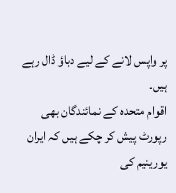پر واپس لانے کے لیے دباؤ ڈال رہے ہیں۔
اقوام متحدہ کے نمائندگان بھی رپورٹ پیش کر چکے ہیں کہ ایران یورینیم کی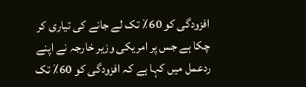افزودگی کو 60٪ تک لے جانے کی تیاری کر چکا ہے جس پر امریکی وزیر خارجہ نے اپنے ردعمل میں کہا ہے کہ افزودگی کو 60٪ تک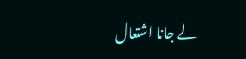لے جانا اشتعال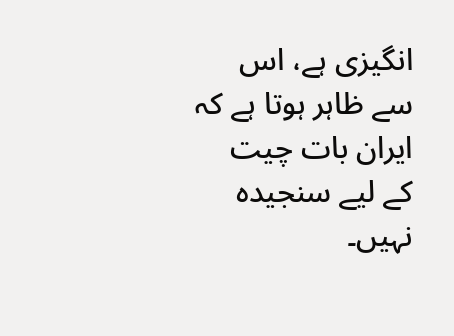انگیزی ہے، اس سے ظاہر ہوتا ہے کہ ایران بات چیت کے لیے سنجیدہ نہیں۔